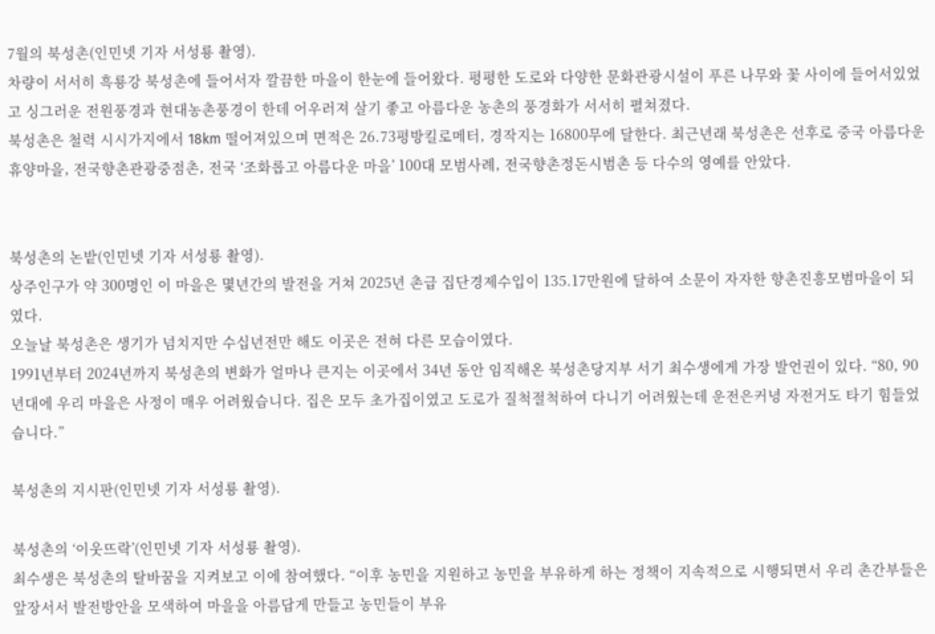7월의 북성촌(인민넷 기자 서성룡 촬영).
차량이 서서히 흑룡강 북성촌에 들어서자 깔끔한 마을이 한눈에 들어왔다. 평평한 도로와 다양한 문화관광시설이 푸른 나무와 꽃 사이에 들어서있었고 싱그러운 전원풍경과 현대농촌풍경이 한데 어우러져 살기 좋고 아름다운 농촌의 풍경화가 서서히 펼쳐졌다.
북성촌은 철력 시시가지에서 18km 떨어져있으며 면적은 26.73평방킬로메터, 경작지는 16800무에 달한다. 최근년래 북성촌은 선후로 중국 아름다운 휴양마을, 전국향촌관광중점촌, 전국 ‘조화롭고 아름다운 마을’ 100대 모범사례, 전국향촌정돈시범촌 등 다수의 영예를 안았다.


북성촌의 논밭(인민넷 기자 서성룡 촬영).
상주인구가 약 300명인 이 마을은 몇년간의 발전을 거쳐 2025년 촌급 집단경제수입이 135.17만원에 달하여 소문이 자자한 향촌진흥모범마을이 되였다.
오늘날 북성촌은 생기가 넘치지만 수십년전만 해도 이곳은 전혀 다른 모습이였다.
1991년부터 2024년까지 북성촌의 변화가 얼마나 큰지는 이곳에서 34년 동안 임직해온 북성촌당지부 서기 최수생에게 가장 발언권이 있다. “80, 90년대에 우리 마을은 사정이 매우 어려웠습니다. 집은 모두 초가집이였고 도로가 질척절척하여 다니기 어려웠는데 운전은커녕 자전거도 타기 힘들었습니다.”

북성촌의 지시판(인민넷 기자 서성룡 촬영).

북성촌의 ‘이웃뜨락’(인민넷 기자 서성룡 촬영).
최수생은 북성촌의 탈바꿈을 지켜보고 이에 참여했다. “이후 농민을 지원하고 농민을 부유하게 하는 정책이 지속적으로 시행되면서 우리 촌간부들은 앞장서서 발전방안을 모색하여 마을을 아름답게 만들고 농민들이 부유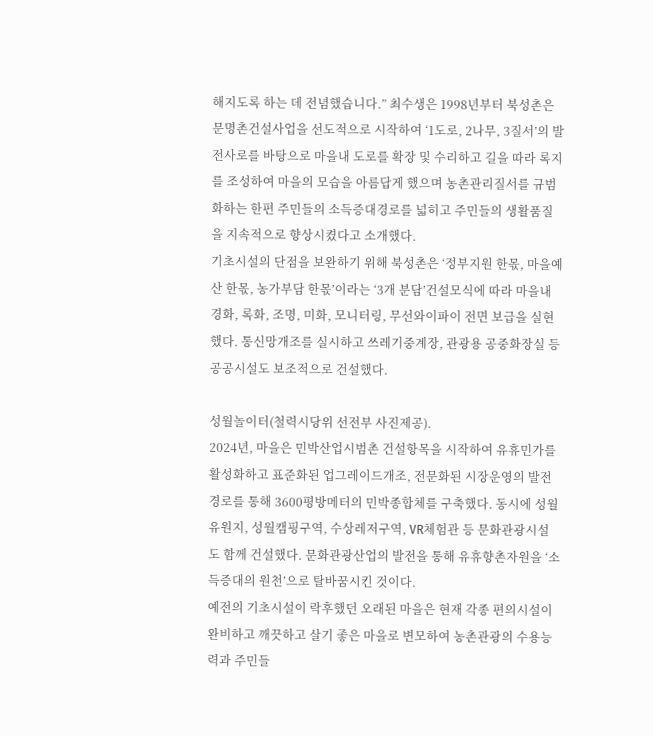해지도록 하는 데 전념했습니다.” 최수생은 1998년부터 북성촌은 문명촌건설사업을 선도적으로 시작하여 ‘1도로, 2나무, 3질서’의 발전사로를 바탕으로 마을내 도로를 확장 및 수리하고 길을 따라 록지를 조성하여 마을의 모습을 아름답게 했으며 농촌관리질서를 규범화하는 한편 주민들의 소득증대경로를 넓히고 주민들의 생활품질을 지속적으로 향상시켰다고 소개했다.
기초시설의 단점을 보완하기 위해 북성촌은 ‘정부지원 한몫, 마을예산 한몫, 농가부담 한몫’이라는 ‘3개 분담’건설모식에 따라 마을내 경화, 록화, 조명, 미화, 모니터링, 무선와이파이 전면 보급을 실현했다. 통신망개조를 실시하고 쓰레기중계장, 관광용 공중화장실 등 공공시설도 보조적으로 건설했다.

성월놀이터(철력시당위 선전부 사진제공).
2024년, 마을은 민박산업시범촌 건설항목을 시작하여 유휴민가를 활성화하고 표준화된 업그레이드개조, 전문화된 시장운영의 발전경로를 통해 3600평방메터의 민박종합체를 구축했다. 동시에 성월유원지, 성월캠핑구역, 수상레저구역, VR체험관 등 문화관광시설도 함께 건설했다. 문화관광산업의 발전을 통해 유휴향촌자원을 ‘소득증대의 원천’으로 탈바꿈시킨 것이다.
예전의 기초시설이 락후했던 오래된 마을은 현재 각종 편의시설이 완비하고 깨끗하고 살기 좋은 마을로 변모하여 농촌관광의 수용능력과 주민들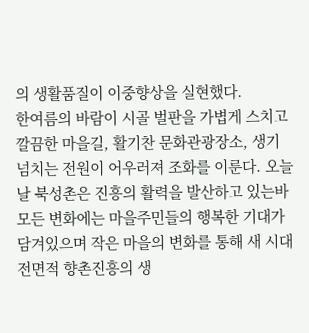의 생활품질이 이중향상을 실현했다.
한여름의 바람이 시골 벌판을 가볍게 스치고 깔끔한 마을길, 활기찬 문화관광장소, 생기 넘치는 전원이 어우러져 조화를 이룬다. 오늘날 북성촌은 진흥의 활력을 발산하고 있는바 모든 변화에는 마을주민들의 행복한 기대가 담겨있으며 작은 마을의 변화를 통해 새 시대 전면적 향촌진흥의 생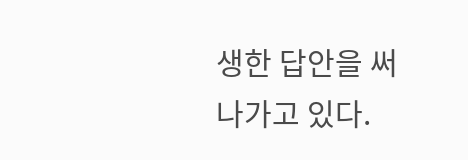생한 답안을 써나가고 있다.